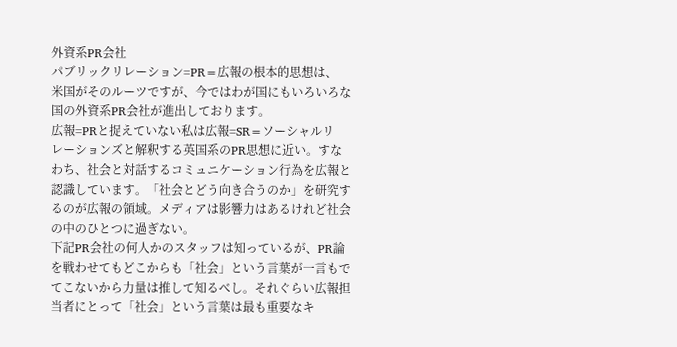外資系PR会社
パブリックリレーション=PR=広報の根本的思想は、米国がそのルーツですが、今ではわが国にもいろいろな国の外資系PR会社が進出しております。
広報=PRと捉えていない私は広報=SR=ソーシャルリレーションズと解釈する英国系のPR思想に近い。すなわち、社会と対話するコミュニケーション行為を広報と認識しています。「社会とどう向き合うのか」を研究するのが広報の領域。メディアは影響力はあるけれど社会の中のひとつに過ぎない。
下記PR会社の何人かのスタッフは知っているが、PR論を戦わせてもどこからも「社会」という言葉が一言もでてこないから力量は推して知るべし。それぐらい広報担当者にとって「社会」という言葉は最も重要なキ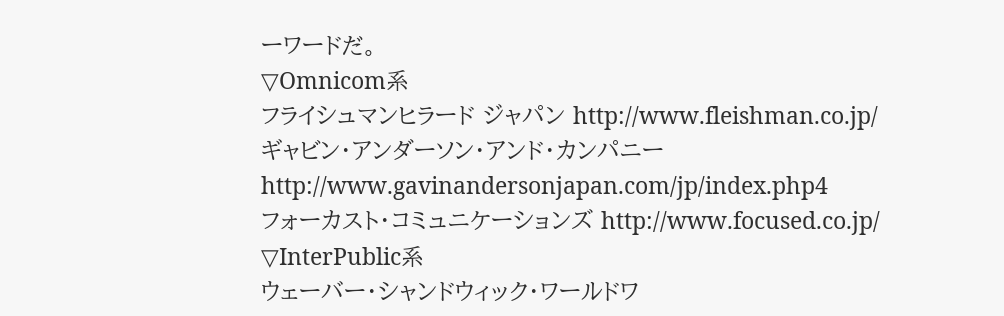ーワードだ。
▽Omnicom系
フライシュマンヒラード ジャパン http://www.fleishman.co.jp/
ギャビン・アンダーソン・アンド・カンパニー
http://www.gavinandersonjapan.com/jp/index.php4
フォーカスト・コミュニケーションズ http://www.focused.co.jp/
▽InterPublic系
ウェーバー・シャンドウィック・ワールドワ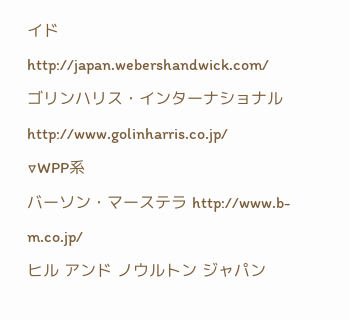イド
http://japan.webershandwick.com/
ゴリンハリス・インターナショナル http://www.golinharris.co.jp/
▽WPP系
バーソン・マーステラ http://www.b-m.co.jp/
ヒル アンド ノウルトン ジャパン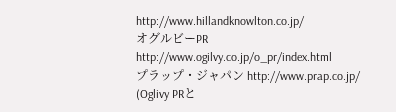http://www.hillandknowlton.co.jp/
オグルビーPR http://www.ogilvy.co.jp/o_pr/index.html
プラップ・ジャパン http://www.prap.co.jp/
(Oglivy PRと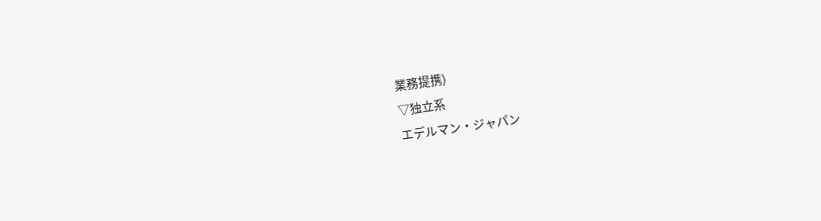業務提携)
▽独立系
エデルマン・ジャパン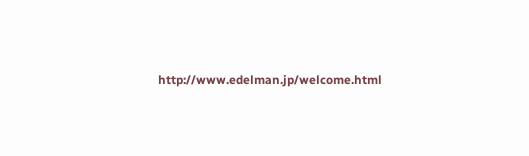http://www.edelman.jp/welcome.html